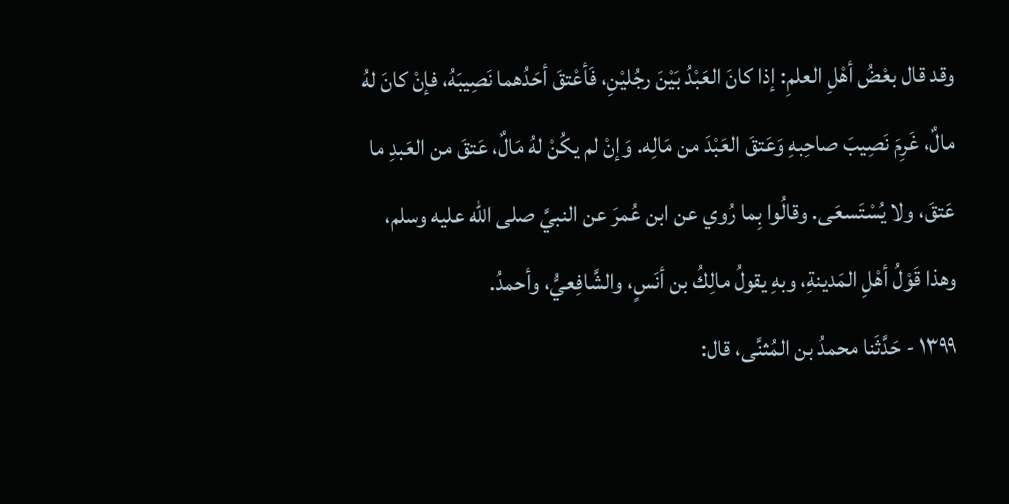وقد قال بعْضُ أهْلِ العلمِ: إذا كانَ العَبْدُ بَيْنَ رجُليْنِ، فَأعْتقَ أحَدُهما نَصِيبَهُ، فإنْ كانَ لهُ مالٌ، غَرِمَ نَصِيبَ صاحِبهِ وَعَتقَ العَبْدَ من مَالِه. وَإنْ لم يكُنْ لهُ مَالٌ، عَتقَ من العَبدِ ما عَتقَ، ولا يُسْتَسعَى. وقالُوا بِما رُوي عن ابن عُمرَ عن النبيَّ صلى الله عليه وسلم، وهذا قَوْلُ أهْلِ المَدينةِ، وبهِ يقولُ مالِكُ بن أنَسٍ، والشَّافِعيُّ، وأحمدُ.
١٣٩٩ - حَدَّثَنا محمدُ بن المُثنَّى، قال: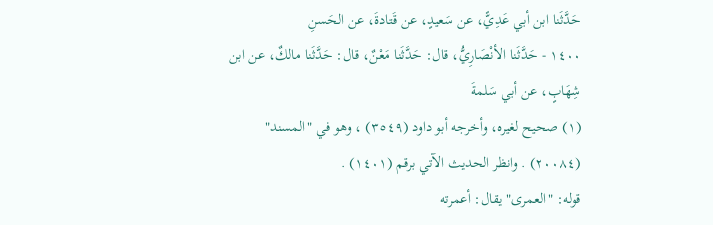حَدَّثَنا ابن أبي عَدِيًّ، عن سَعيدٍ، عن قَتادةَ، عن الحَسنِ
١٤٠٠ - حَدَّثَنا الأنْصَارِيُّ، قال: حَدَّثَنا مَعْنٌ، قال: حَدَّثَنا مالكٌ، عن ابن شِهَابٍ، عن أبي سَلمةَ
(١) صحيح لغيره، وأخرجه أبو داود (٣٥٤٩) ، وهو في "المسند" (٢٠٠٨٤) . وانظر الحديث الآتي برقم (١٤٠١) .
قوله: "العمرى" يقال: أعمرته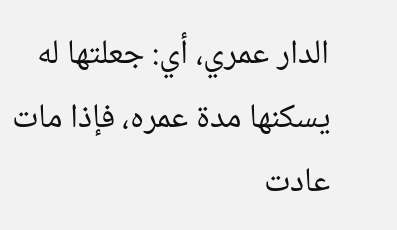الدار عمري، أي: جعلتها له يسكنها مدة عمره، فإذا مات عادت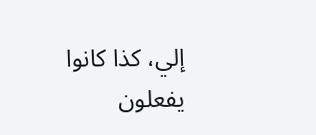إلي، كذا كانوا يفعلون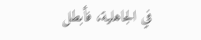في الجاهلية، فأبطل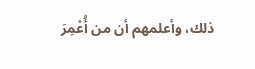ذلك، وأعلمهم أن من أُعْمِرَ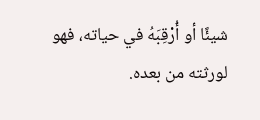شيئًا أو أُرْقِبَهُ في حياته، فهو لورثته من بعده.